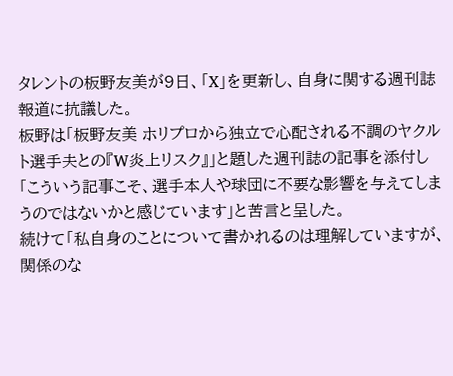タレントの板野友美が9日、「X」を更新し、自身に関する週刊誌報道に抗議した。
板野は「板野友美 ホリプロから独立で心配される不調のヤクルト選手夫との『W炎上リスク』」と題した週刊誌の記事を添付し「こういう記事こそ、選手本人や球団に不要な影響を与えてしまうのではないかと感じています」と苦言と呈した。
続けて「私自身のことについて書かれるのは理解していますが、関係のな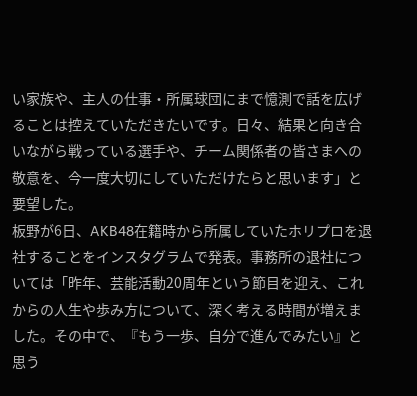い家族や、主人の仕事・所属球団にまで憶測で話を広げることは控えていただきたいです。日々、結果と向き合いながら戦っている選手や、チーム関係者の皆さまへの敬意を、今一度大切にしていただけたらと思います」と要望した。
板野が6日、AKB48在籍時から所属していたホリプロを退社することをインスタグラムで発表。事務所の退社については「昨年、芸能活動20周年という節目を迎え、これからの人生や歩み方について、深く考える時間が増えました。その中で、『もう一歩、自分で進んでみたい』と思う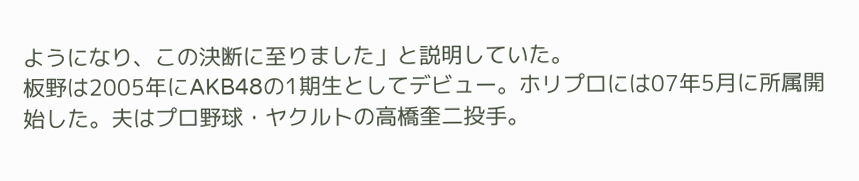ようになり、この決断に至りました」と説明していた。
板野は2005年にAKB48の1期生としてデビュー。ホリプロには07年5月に所属開始した。夫はプロ野球・ヤクルトの高橋奎二投手。